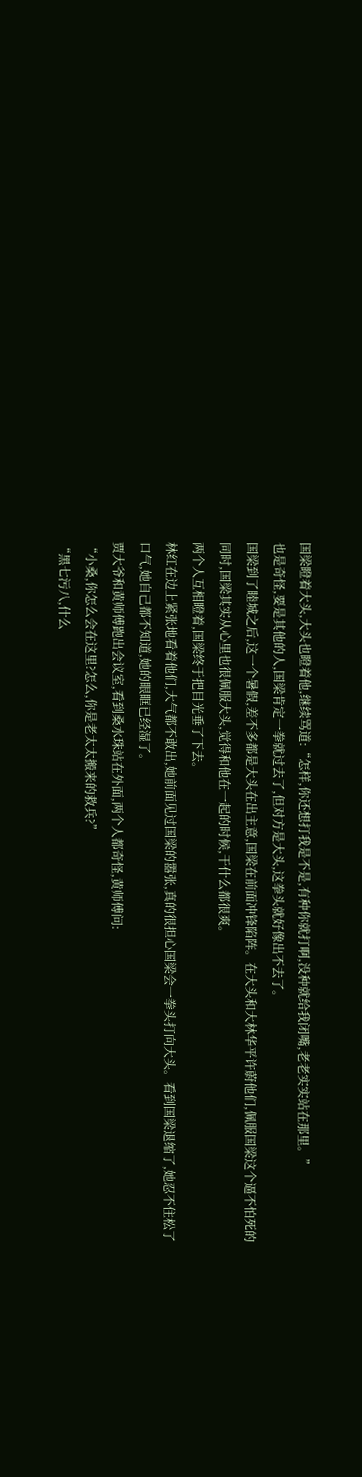国梁瞪着大头,大头也瞪着他,继续骂道:“怎样,你还想打我是不是,有种你就打啊,没种就给我闭嘴,老老实实站在那里。”
也是奇怪,要是其他的人,国梁肯定一拳就过去了,但对方是大头,这拳头就好像出不去了。
国梁到了睦城之后,这一个暑假,差不多都是大头在出主意,国梁在前面冲锋陷阵。在大头和大林华平许蔚他们,佩服国梁这个逼不怕死的同时,国梁其实从心里也很佩服大头,觉得和他在一起的时候,干什么都很爽。
两个人互相瞪着,国梁终于把目光垂了下去。
林红在边上紧张地看着他们,大气都不敢出,她前面见过国梁的嚣张,真的很担心国梁会一拳头打向大头。看到国梁退缩了,她忍不住松了口气,她自己都不知道,她的眼眶已经湿了。
贾大爷和黄师傅跑出会议室,看到桑水珠站在外面,两个人都奇怪,黄师傅问:
“小桑,你怎么会在这里?怎么,你是老太太搬来的救兵?”
“黑七污八,什么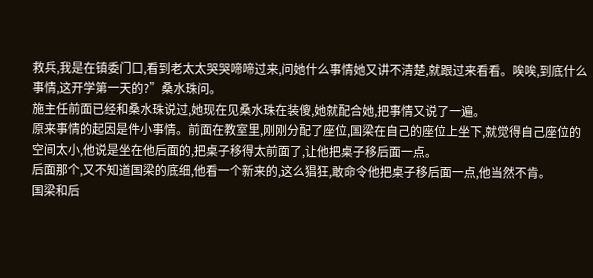救兵,我是在镇委门口,看到老太太哭哭啼啼过来,问她什么事情她又讲不清楚,就跟过来看看。唉唉,到底什么事情,这开学第一天的?”桑水珠问。
施主任前面已经和桑水珠说过,她现在见桑水珠在装傻,她就配合她,把事情又说了一遍。
原来事情的起因是件小事情。前面在教室里,刚刚分配了座位,国梁在自己的座位上坐下,就觉得自己座位的空间太小,他说是坐在他后面的,把桌子移得太前面了,让他把桌子移后面一点。
后面那个,又不知道国梁的底细,他看一个新来的,这么猖狂,敢命令他把桌子移后面一点,他当然不肯。
国梁和后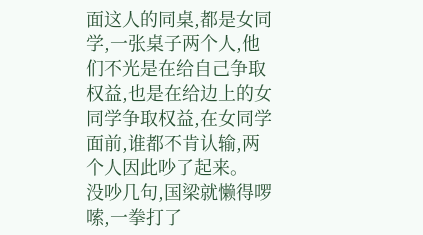面这人的同桌,都是女同学,一张桌子两个人,他们不光是在给自己争取权益,也是在给边上的女同学争取权益,在女同学面前,谁都不肯认输,两个人因此吵了起来。
没吵几句,国梁就懒得啰嗦,一拳打了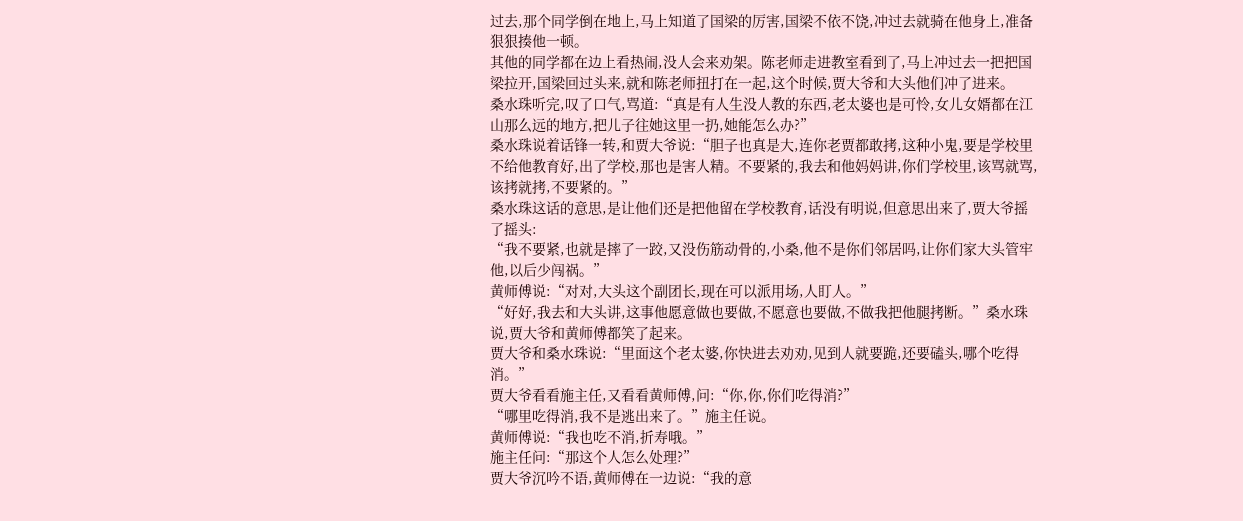过去,那个同学倒在地上,马上知道了国梁的厉害,国梁不依不饶,冲过去就骑在他身上,准备狠狠揍他一顿。
其他的同学都在边上看热闹,没人会来劝架。陈老师走进教室看到了,马上冲过去一把把国梁拉开,国梁回过头来,就和陈老师扭打在一起,这个时候,贾大爷和大头他们冲了进来。
桑水珠听完,叹了口气,骂道:“真是有人生没人教的东西,老太婆也是可怜,女儿女婿都在江山那么远的地方,把儿子往她这里一扔,她能怎么办?”
桑水珠说着话锋一转,和贾大爷说:“胆子也真是大,连你老贾都敢拷,这种小鬼,要是学校里不给他教育好,出了学校,那也是害人精。不要紧的,我去和他妈妈讲,你们学校里,该骂就骂,该拷就拷,不要紧的。”
桑水珠这话的意思,是让他们还是把他留在学校教育,话没有明说,但意思出来了,贾大爷摇了摇头:
“我不要紧,也就是摔了一跤,又没伤筋动骨的,小桑,他不是你们邻居吗,让你们家大头管牢他,以后少闯祸。”
黄师傅说:“对对,大头这个副团长,现在可以派用场,人盯人。”
“好好,我去和大头讲,这事他愿意做也要做,不愿意也要做,不做我把他腿拷断。”桑水珠说,贾大爷和黄师傅都笑了起来。
贾大爷和桑水珠说:“里面这个老太婆,你快进去劝劝,见到人就要跪,还要磕头,哪个吃得消。”
贾大爷看看施主任,又看看黄师傅,问:“你,你,你们吃得消?”
“哪里吃得消,我不是逃出来了。”施主任说。
黄师傅说:“我也吃不消,折寿哦。”
施主任问:“那这个人怎么处理?”
贾大爷沉吟不语,黄师傅在一边说:“我的意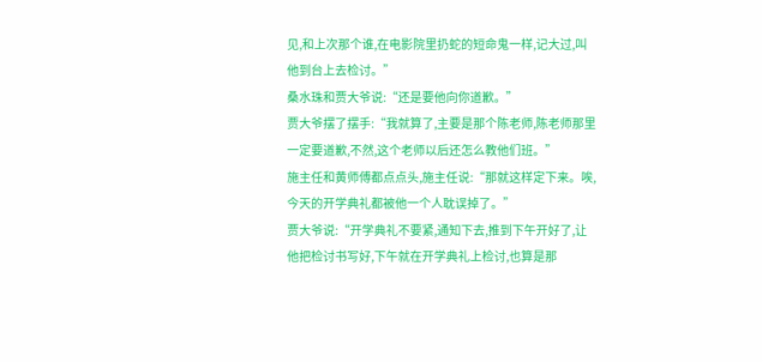见,和上次那个谁,在电影院里扔蛇的短命鬼一样,记大过,叫他到台上去检讨。”
桑水珠和贾大爷说:“还是要他向你道歉。”
贾大爷摆了摆手:“我就算了,主要是那个陈老师,陈老师那里一定要道歉,不然,这个老师以后还怎么教他们班。”
施主任和黄师傅都点点头,施主任说:“那就这样定下来。唉,今天的开学典礼都被他一个人耽误掉了。”
贾大爷说:“开学典礼不要紧,通知下去,推到下午开好了,让他把检讨书写好,下午就在开学典礼上检讨,也算是那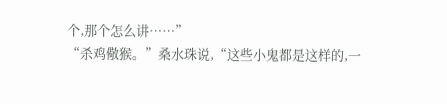个,那个怎么讲……”
“杀鸡儆猴。”桑水珠说,“这些小鬼都是这样的,一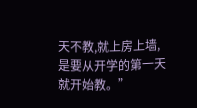天不教,就上房上墙,是要从开学的第一天就开始教。”